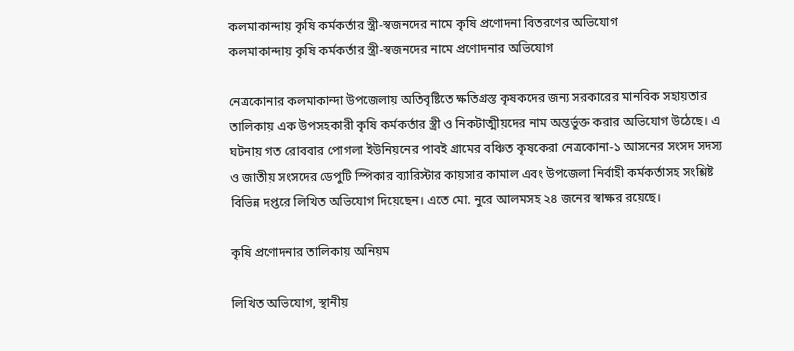কলমাকান্দায় কৃষি কর্মকর্তার স্ত্রী-স্বজনদের নামে কৃষি প্রণোদনা বিতরণের অভিযোগ
কলমাকান্দায় কৃষি কর্মকর্তার স্ত্রী-স্বজনদের নামে প্রণোদনার অভিযোগ

নেত্রকোনার কলমাকান্দা উপজেলায় অতিবৃষ্টিতে ক্ষতিগ্রস্ত কৃষকদের জন্য সরকারের মানবিক সহায়তার তালিকায় এক উপসহকারী কৃষি কর্মকর্তার স্ত্রী ও নিকটাত্মীয়দের নাম অন্তর্ভুক্ত করার অভিযোগ উঠেছে। এ ঘটনায় গত রোববার পোগলা ইউনিয়নের পাবই গ্রামের বঞ্চিত কৃষকেরা নেত্রকোনা-১ আসনের সংসদ সদস্য ও জাতীয় সংসদের ডেপুটি স্পিকার ব্যারিস্টার কায়সার কামাল এবং উপজেলা নির্বাহী কর্মকর্তাসহ সংশ্লিষ্ট বিভিন্ন দপ্তরে লিখিত অভিযোগ দিয়েছেন। এতে মো. নুরে আলমসহ ২৪ জনের স্বাক্ষর রয়েছে।

কৃষি প্রণোদনার তালিকায় অনিয়ম

লিখিত অভিযোগ, স্থানীয়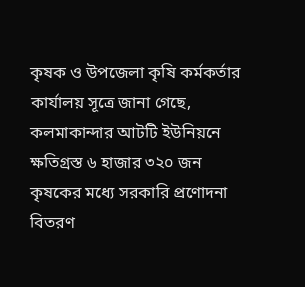কৃষক ও উপজেলা কৃষি কর্মকর্তার কার্যালয় সূত্রে জানা গেছে, কলমাকান্দার আটটি ইউনিয়নে ক্ষতিগ্রস্ত ৬ হাজার ৩২০ জন কৃষকের মধ্যে সরকারি প্রণোদনা বিতরণ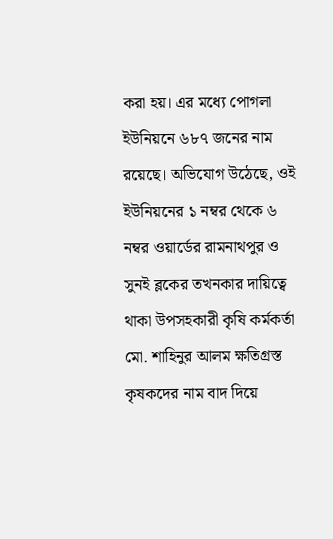করা হয়। এর মধ্যে পোগলা ইউনিয়নে ৬৮৭ জনের নাম রয়েছে। অভিযোগ উঠেছে, ওই ইউনিয়নের ১ নম্বর থেকে ৬ নম্বর ওয়ার্ডের রামনাথপুর ও সুনই ব্লকের তখনকার দায়িত্বে থাকা উপসহকারী কৃষি কর্মকর্তা মো. শাহিনুর আলম ক্ষতিগ্রস্ত কৃষকদের নাম বাদ দিয়ে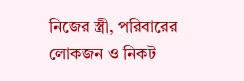নিজের স্ত্রী, পরিবারের লোকজন ও নিকট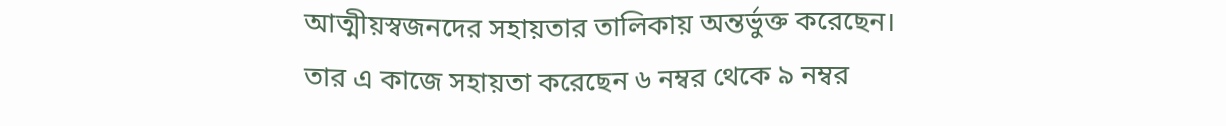আত্মীয়স্বজনদের সহায়তার তালিকায় অন্তর্ভুক্ত করেছেন। তার এ কাজে সহায়তা করেছেন ৬ নম্বর থেকে ৯ নম্বর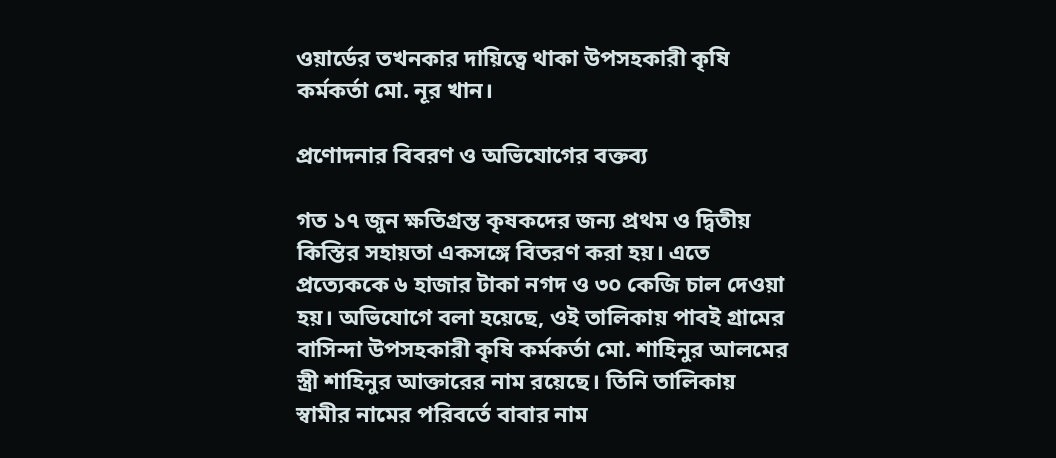ওয়ার্ডের তখনকার দায়িত্বে থাকা উপসহকারী কৃষি কর্মকর্তা মো. নূর খান।

প্রণোদনার বিবরণ ও অভিযোগের বক্তব্য

গত ১৭ জুন ক্ষতিগ্রস্ত কৃষকদের জন্য প্রথম ও দ্বিতীয় কিস্তির সহায়তা একসঙ্গে বিতরণ করা হয়। এতে প্রত্যেককে ৬ হাজার টাকা নগদ ও ৩০ কেজি চাল দেওয়া হয়। অভিযোগে বলা হয়েছে, ওই তালিকায় পাবই গ্রামের বাসিন্দা উপসহকারী কৃষি কর্মকর্তা মো. শাহিনুর আলমের স্ত্রী শাহিনুর আক্তারের নাম রয়েছে। তিনি তালিকায় স্বামীর নামের পরিবর্তে বাবার নাম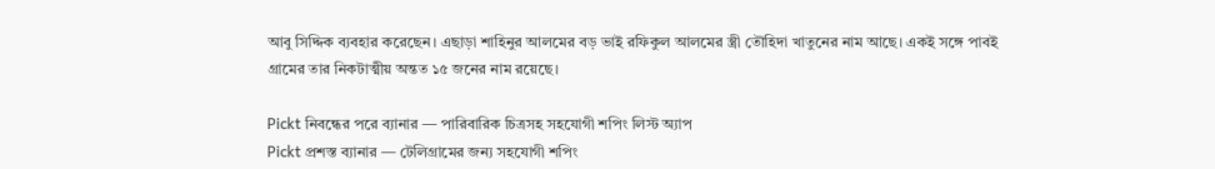আবু সিদ্দিক ব্যবহার করেছেন। এছাড়া শাহিনুর আলমের বড় ভাই রফিকুল আলমের স্ত্রী তৌহিদা খাতুনের নাম আছে। একই সঙ্গে পাবই গ্রামের তার নিকটাত্মীয় অন্তত ১৫ জনের নাম রয়েছে।

Pickt নিবন্ধের পরে ব্যানার — পারিবারিক চিত্রসহ সহযোগী শপিং লিস্ট অ্যাপ
Pickt প্রশস্ত ব্যানার — টেলিগ্রামের জন্য সহযোগী শপিং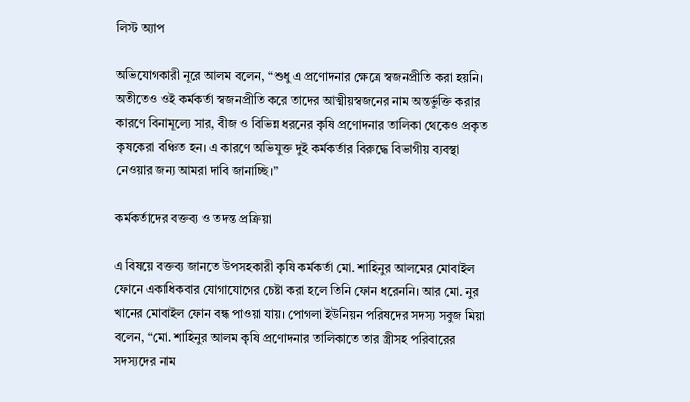লিস্ট অ্যাপ

অভিযোগকারী নূরে আলম বলেন, “শুধু এ প্রণোদনার ক্ষেত্রে স্বজনপ্রীতি করা হয়নি। অতীতেও ওই কর্মকর্তা স্বজনপ্রীতি করে তাদের আত্মীয়স্বজনের নাম অন্তর্ভুক্তি করার কারণে বিনামূল্যে সার, বীজ ও বিভিন্ন ধরনের কৃষি প্রণোদনার তালিকা থেকেও প্রকৃত কৃষকেরা বঞ্চিত হন। এ কারণে অভিযুক্ত দুই কর্মকর্তার বিরুদ্ধে বিভাগীয় ব্যবস্থা নেওয়ার জন্য আমরা দাবি জানাচ্ছি।”

কর্মকর্তাদের বক্তব্য ও তদন্ত প্রক্রিয়া

এ বিষয়ে বক্তব্য জানতে উপসহকারী কৃষি কর্মকর্তা মো. শাহিনুর আলমের মোবাইল ফোনে একাধিকবার যোগাযোগের চেষ্টা করা হলে তিনি ফোন ধরেননি। আর মো. নুর খানের মোবাইল ফোন বন্ধ পাওয়া যায়। পোগলা ইউনিয়ন পরিষদের সদস্য সবুজ মিয়া বলেন, “মো. শাহিনুর আলম কৃষি প্রণোদনার তালিকাতে তার স্ত্রীসহ পরিবারের সদস্যদের নাম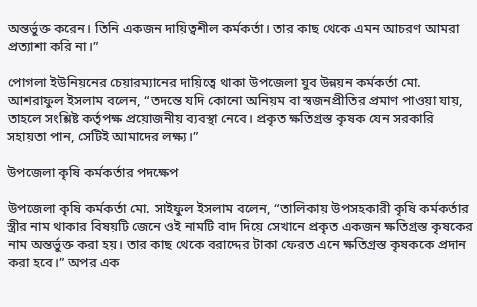অন্তর্ভুক্ত করেন। তিনি একজন দায়িত্বশীল কর্মকর্তা। তার কাছ থেকে এমন আচরণ আমরা প্রত্যাশা করি না।”

পোগলা ইউনিয়নের চেয়ারম্যানের দায়িত্বে থাকা উপজেলা যুব উন্নয়ন কর্মকর্তা মো. আশরাফুল ইসলাম বলেন, “তদন্তে যদি কোনো অনিয়ম বা স্বজনপ্রীতির প্রমাণ পাওয়া যায়, তাহলে সংশ্লিষ্ট কর্তৃপক্ষ প্রয়োজনীয় ব্যবস্থা নেবে। প্রকৃত ক্ষতিগ্রস্ত কৃষক যেন সরকারি সহায়তা পান, সেটিই আমাদের লক্ষ্য।”

উপজেলা কৃষি কর্মকর্তার পদক্ষেপ

উপজেলা কৃষি কর্মকর্তা মো. সাইফুল ইসলাম বলেন, “তালিকায় উপসহকারী কৃষি কর্মকর্তার স্ত্রীর নাম থাকার বিষয়টি জেনে ওই নামটি বাদ দিয়ে সেখানে প্রকৃত একজন ক্ষতিগ্রস্ত কৃষকের নাম অন্তর্ভুক্ত করা হয়। তার কাছ থেকে বরাদ্দের টাকা ফেরত এনে ক্ষতিগ্রস্ত কৃষককে প্রদান করা হবে।” অপর এক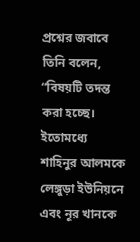প্রশ্নের জবাবে তিনি বলেন, “বিষয়টি তদন্ত করা হচ্ছে। ইতোমধ্যে শাহিনুর আলমকে লেঙ্গুড়া ইউনিয়নে এবং নূর খানকে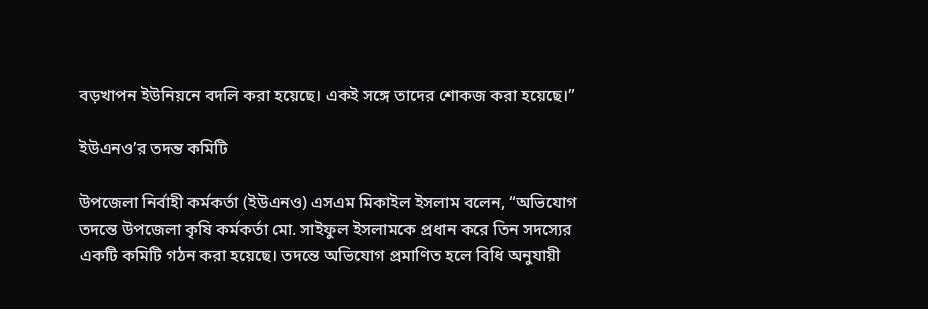বড়খাপন ইউনিয়নে বদলি করা হয়েছে। একই সঙ্গে তাদের শোকজ করা হয়েছে।”

ইউএনও’র তদন্ত কমিটি

উপজেলা নির্বাহী কর্মকর্তা (ইউএনও) এসএম মিকাইল ইসলাম বলেন, “অভিযোগ তদন্তে উপজেলা কৃষি কর্মকর্তা মো. সাইফুল ইসলামকে প্রধান করে তিন সদস্যের একটি কমিটি গঠন করা হয়েছে। তদন্তে অভিযোগ প্রমাণিত হলে বিধি অনুযায়ী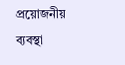প্রয়োজনীয় ব্যবস্থা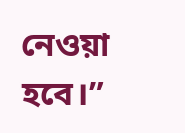নেওয়া হবে।”